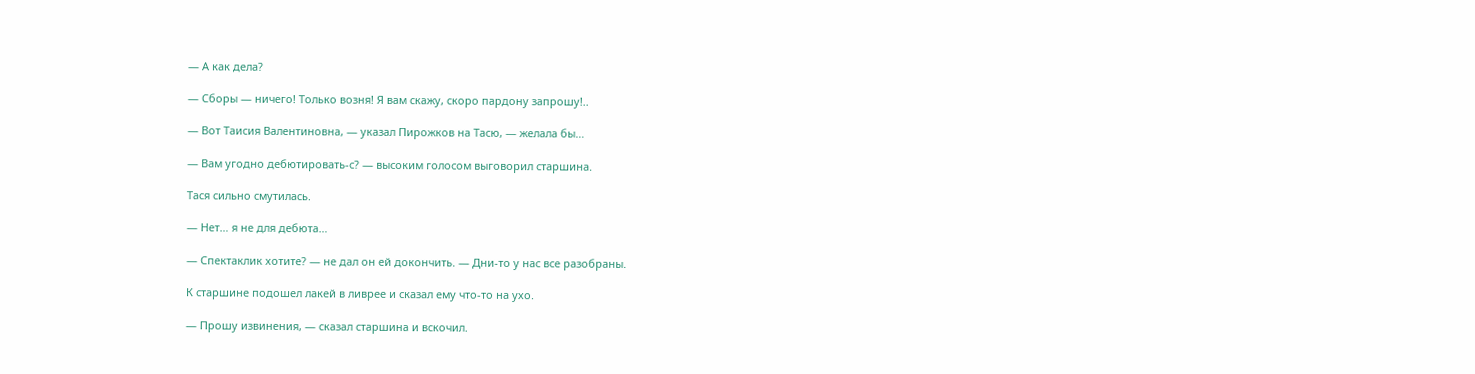— А как дела?

— Сборы — ничего! Только возня! Я вам скажу, скоро пардону запрошу!..

— Вот Таисия Валентиновна, — указал Пирожков на Тасю, — желала бы…

— Вам угодно дебютировать-с? — высоким голосом выговорил старшина.

Тася сильно смутилась.

— Нет… я не для дебюта…

— Спектаклик хотите? — не дал он ей докончить. — Дни-то у нас все разобраны.

К старшине подошел лакей в ливрее и сказал ему что-то на ухо.

— Прошу извинения, — сказал старшина и вскочил.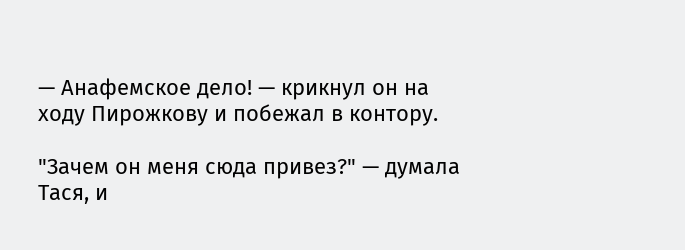— Анафемское дело! — крикнул он на ходу Пирожкову и побежал в контору.

"Зачем он меня сюда привез?" — думала Тася, и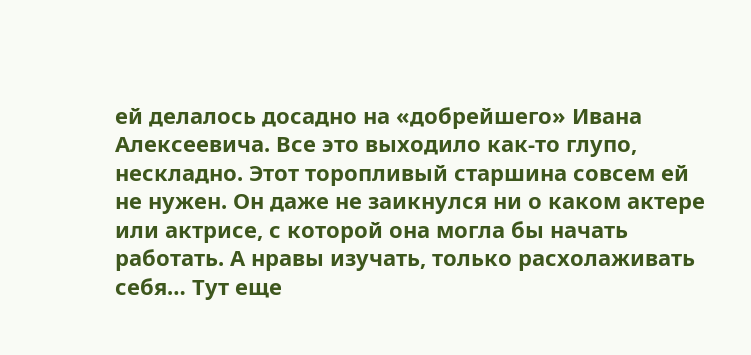ей делалось досадно на «добрейшего» Ивана Алексеевича. Все это выходило как-то глупо, нескладно. Этот торопливый старшина совсем ей не нужен. Он даже не заикнулся ни о каком актере или актрисе, с которой она могла бы начать работать. А нравы изучать, только расхолаживать себя… Тут еще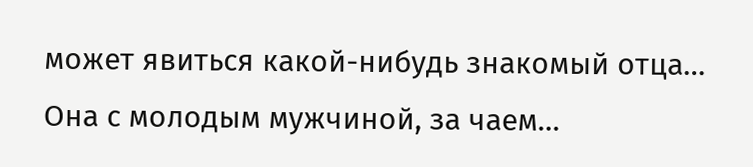может явиться какой-нибудь знакомый отца… Она с молодым мужчиной, за чаем…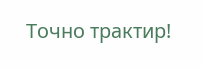Точно трактир!